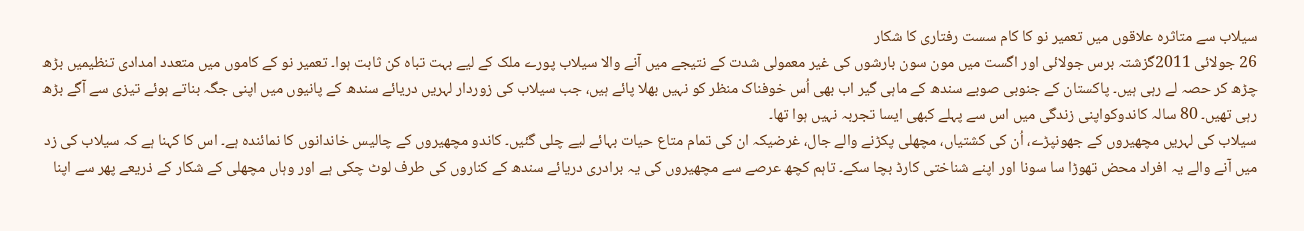سیلاب سے متاثرہ علاقوں میں تعمیر نو کا کام سست رفتاری کا شکار
26 جولائی 2011گزشتہ برس جولائی اور اگست میں مون سون بارشوں کی غیر معمولی شدت کے نتیجے میں آنے والا سیلاب پورے ملک کے لیے بہت تباہ کن ثابت ہوا۔ تعمیر نو کے کاموں میں متعدد امدادی تنظیمیں بڑھ چڑھ کر حصہ لے رہی ہیں۔ پاکستان کے جنوبی صوبے سندھ کے ماہی گیر اب بھی اُس خوفناک منظر کو نہیں بھلا پائے ہیں، جب سیلاب کی زوردار لہریں دریائے سندھ کے پانیوں میں اپنی جگہ بناتے ہوئے تیزی سے آگے بڑھ رہی تھیں۔ 80 سالہ کاندوکواپنی زندگی میں اس سے پہلے کبھی ایسا تجربہ نہیں ہوا تھا۔
سیلاب کی لہریں مچھیروں کے جھونپڑے، اُن کی کشتیاں، مچھلی پکڑنے والے جال، غرضیکہ ان کی تمام متاع حیات بہائے لیے چلی گئیں۔ کاندو مچھیروں کے چالیس خاندانوں کا نمائندہ ہے۔ اس کا کہنا ہے کہ سیلاب کی زد میں آنے والے یہ افراد محض تھوڑا سا سونا اور اپنے شناختی کارڈ بچا سکے۔ تاہم کچھ عرصے سے مچھیروں کی یہ برادری دریائے سندھ کے کناروں کی طرف لوٹ چکی ہے اور وہاں مچھلی کے شکار کے ذریعے پھر سے اپنا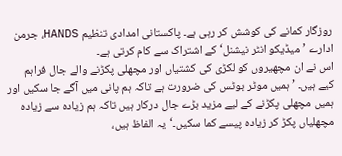روزگار کمانے کی کوشش کر رہی ہے۔ پاکستانی امدادی تنظیم HANDS، جرمن ادارے ’میڈیکو انٹر نیشنل‘ کے اشتراک سے کام کرتی ہے۔
اس نے ان مچھیروں کو لکڑی کی کشتیاں اور مچھلی پکڑنے والے جال فراہم کیے ہیں۔ ’ ہمیں موٹر بوٹس کی ضرورت ہے تاکہ ہم پانی میں آگے جا سکیں اور ہمیں مچھلی پکڑنے کے لیے مزید بڑے جال درکار ہیں تاکہ ہم زیادہ سے زیادہ مچھلیاں پکڑ کر زیادہ پیسے کما سکیں۔‘یہ الفاظ ہیں،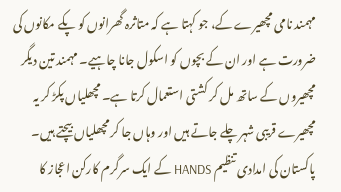مہمند نامی مچھیرے کے، جو کہتا ہے کہ متاثرہ گھرانوں کو پکے مکانوں کی ضرورت ہے اور ان کے بچوں کو اسکول جانا چاہیے۔ مہمند تین دیگر مچھیروں کے ساتھ مل کر کشتی استعمال کرتا ہے۔ مچھلیاں پکڑ کر یہ مچھیرے قریبی شہر چلے جاتے ہیں اور وہاں جا کر مچھلیاں بیچتے ہیں۔
پاکستان کی امدادی تنظیم HANDS کے ایک سرگرم کارکن اعجاز کا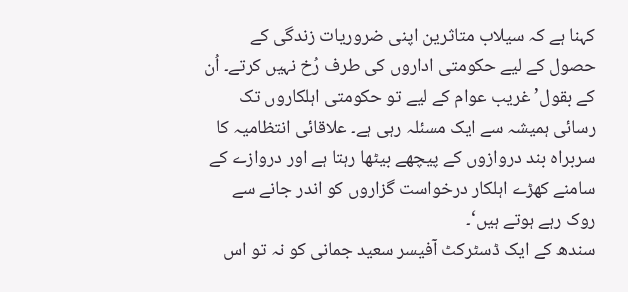کہنا ہے کہ سیلاب متاثرین اپنی ضروریات زندگی کے حصول کے لیے حکومتی اداروں کی طرف رُخ نہیں کرتے۔ اُن کے بقول’ غریب عوام کے لیے تو حکومتی اہلکاروں تک رسائی ہمیشہ سے ایک مسئلہ رہی ہے۔ علاقائی انتظامیہ کا سربراہ بند دروازوں کے پیچھے بیٹھا رہتا ہے اور دروازے کے سامنے کھڑے اہلکار درخواست گزاروں کو اندر جانے سے روک رہے ہوتے ہیں‘۔
سندھ کے ایک ڈسٹرکٹ آفیسر سعید جمانی کو نہ تو اس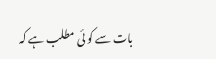بات سے کو ئی مطلب ہے کہ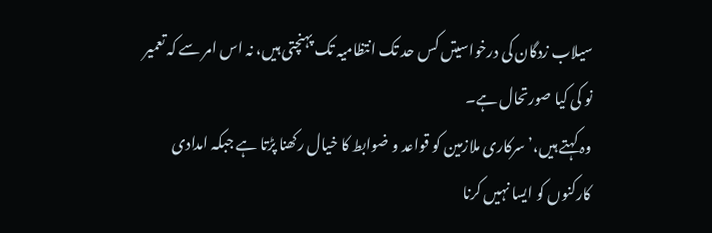سیلاب زدگان کی درخواسیتں کس حد تک انتظامیہ تک پہنچتی ہیں، نہ اس امر سے کہ تعمیر نو کی کیا صورتحال ہے۔
وہ کہتے ہیں،’سرکاری ملازمین کو قواعد و ضوابط کا خیال رکھنا پڑتا ہے جبکہ امدادی کارکنوں کو ایسا نہیں کرنا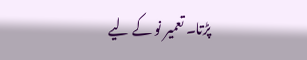پڑتا۔ تعمیر نو کے لیے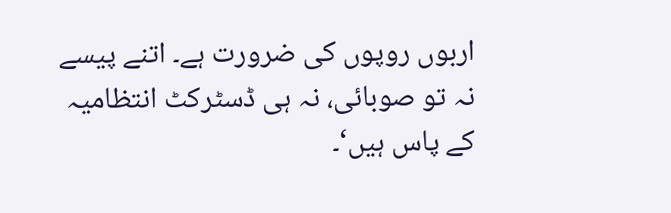اربوں روپوں کی ضرورت ہے۔ اتنے پیسے نہ تو صوبائی، نہ ہی ڈسٹرکٹ انتظامیہ کے پاس ہیں‘۔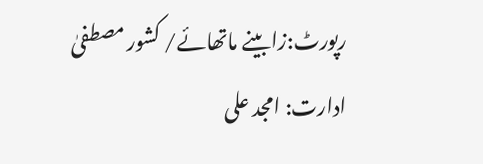رپورٹ:زابینے ماتھائے/ کشور مصطفیٰ
ادارت: امجد علی